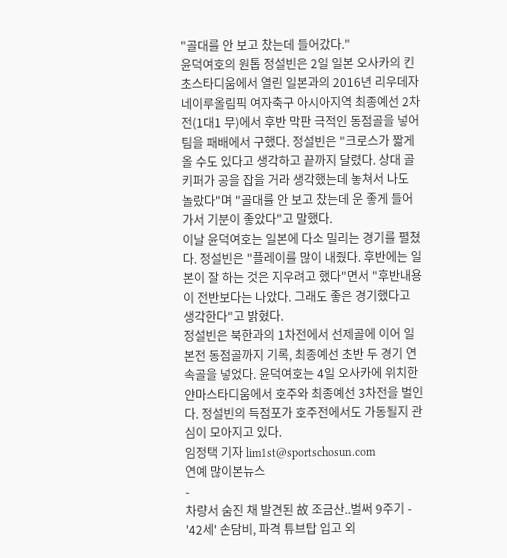"골대를 안 보고 찼는데 들어갔다."
윤덕여호의 원톱 정설빈은 2일 일본 오사카의 킨초스타디움에서 열린 일본과의 2016년 리우데자네이루올림픽 여자축구 아시아지역 최종예선 2차전(1대1 무)에서 후반 막판 극적인 동점골을 넣어 팀을 패배에서 구했다. 정설빈은 "크로스가 짧게 올 수도 있다고 생각하고 끝까지 달렸다. 상대 골키퍼가 공을 잡을 거라 생각했는데 놓쳐서 나도 놀랐다"며 "골대를 안 보고 찼는데 운 좋게 들어가서 기분이 좋았다"고 말했다.
이날 윤덕여호는 일본에 다소 밀리는 경기를 펼쳤다. 정설빈은 "플레이를 많이 내줬다. 후반에는 일본이 잘 하는 것은 지우려고 했다"면서 "후반내용이 전반보다는 나았다. 그래도 좋은 경기했다고 생각한다"고 밝혔다.
정설빈은 북한과의 1차전에서 선제골에 이어 일본전 동점골까지 기록, 최종예선 초반 두 경기 연속골을 넣었다. 윤덕여호는 4일 오사카에 위치한 얀마스타디움에서 호주와 최종예선 3차전을 벌인다. 정설빈의 득점포가 호주전에서도 가동될지 관심이 모아지고 있다.
임정택 기자 lim1st@sportschosun.com
연예 많이본뉴스
-
차량서 숨진 채 발견된 故 조금산..벌써 9주기 -
'42세' 손담비, 파격 튜브탑 입고 외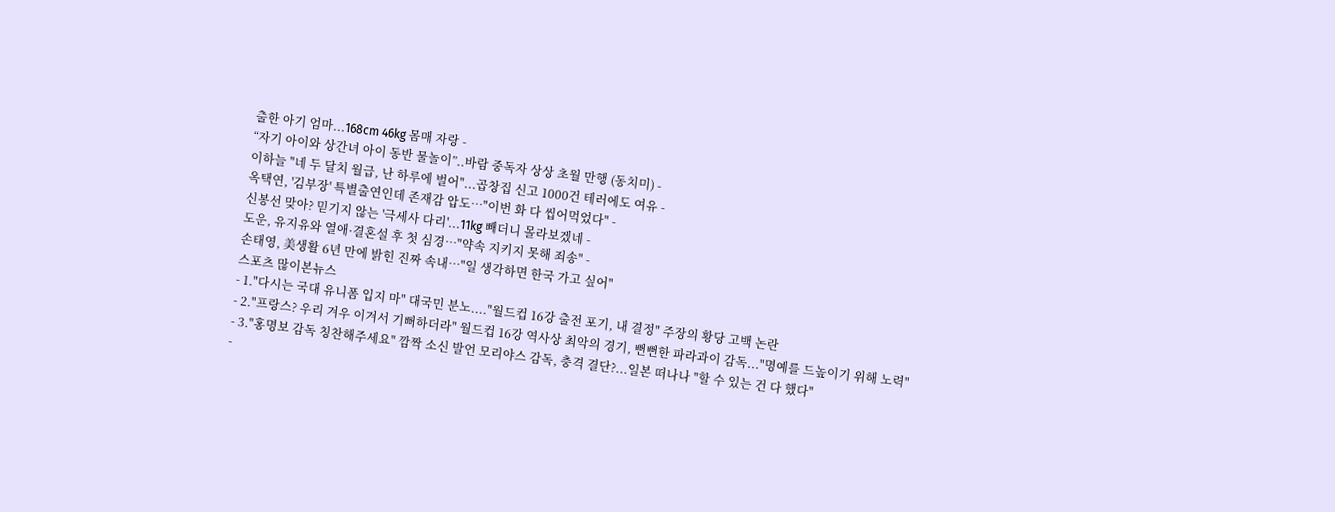출한 아기 엄마...168cm 46kg 몸매 자랑 -
“자기 아이와 상간녀 아이 동반 물놀이”..바람 중독자 상상 초월 만행 (동치미) -
이하늘 "네 두 달치 월급, 난 하루에 벌어"...곱창집 신고 1000건 테러에도 여유 -
옥택연, '김부장' 특별출연인데 존재감 압도…"이번 화 다 씹어먹었다" -
신봉선 맞아? 믿기지 않는 '극세사 다리'...11kg 빼더니 몰라보겠네 -
도운, 유지유와 열애·결혼설 후 첫 심경…"약속 지키지 못해 죄송" -
손태영, 美생활 6년 만에 밝힌 진짜 속내…"일 생각하면 한국 가고 싶어"
스포츠 많이본뉴스
- 1."다시는 국대 유니폼 입지 마" 대국민 분노...."월드컵 16강 출전 포기, 내 결정" 주장의 황당 고백 논란
- 2."프랑스? 우리 겨우 이겨서 기뻐하더라" 월드컵 16강 역사상 최악의 경기, 뻔뻔한 파라과이 감독..."명예를 드높이기 위해 노력"
- 3."홍명보 감독 칭찬해주세요" 깜짝 소신 발언 모리야스 감독, 충격 결단?...일본 떠나나 "할 수 있는 건 다 했다"
-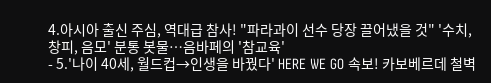4.아시아 출신 주심, 역대급 참사! "파라과이 선수 당장 끌어냈을 것" '수치, 창피, 음모' 분통 봇물…음바페의 '참교육'
- 5.'나이 40세, 월드컵→인생을 바꿨다' HERE WE GO 속보! 카보베르데 철벽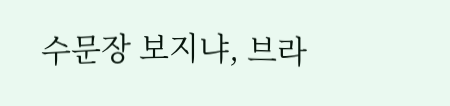수문장 보지냐, 브라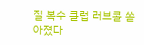질 복수 클럽 러브콜 쏟아졌다